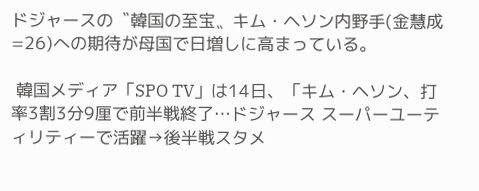ドジャースの〝韓国の至宝〟キム・ヘソン内野手(金慧成=26)への期待が母国で日増しに高まっている。

 韓国メディア「SPO TV」は14日、「キム・ヘソン、打率3割3分9厘で前半戦終了…ドジャース スーパーユーティリティーで活躍→後半戦スタメ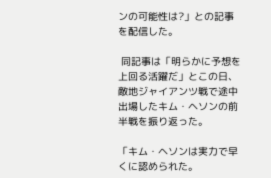ンの可能性は?」との記事を配信した。

 同記事は「明らかに予想を上回る活躍だ」とこの日、敵地ジャイアンツ戦で途中出場したキム・ヘソンの前半戦を振り返った。

「キム・ヘソンは実力で早くに認められた。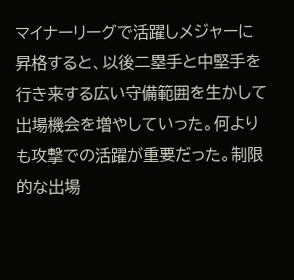マイナーリーグで活躍しメジャーに昇格すると、以後二塁手と中堅手を行き来する広い守備範囲を生かして出場機会を増やしていった。何よりも攻撃での活躍が重要だった。制限的な出場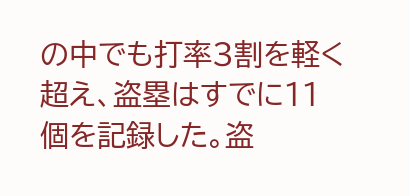の中でも打率3割を軽く超え、盗塁はすでに11個を記録した。盗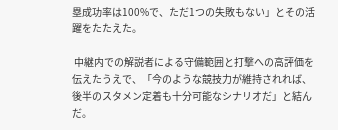塁成功率は100%で、ただ1つの失敗もない」とその活躍をたたえた。

 中継内での解説者による守備範囲と打撃への高評価を伝えたうえで、「今のような競技力が維持されれば、後半のスタメン定着も十分可能なシナリオだ」と結んだ。